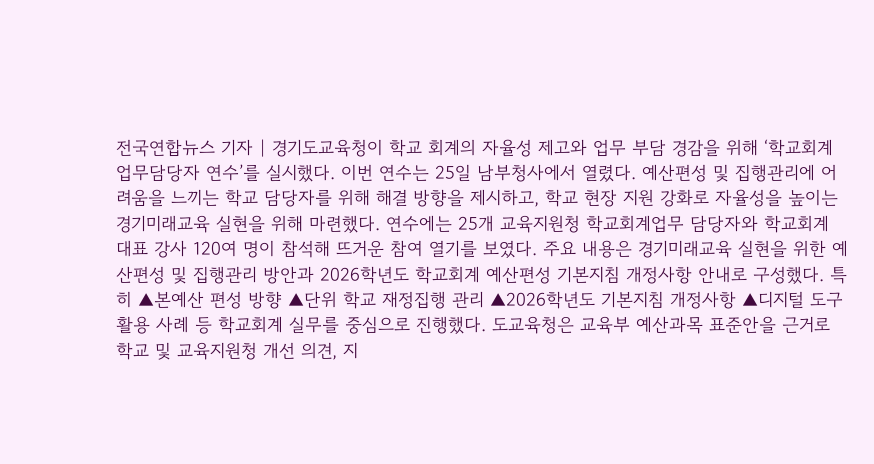전국연합뉴스 기자 | 경기도교육청이 학교 회계의 자율성 제고와 업무 부담 경감을 위해 ‘학교회계 업무담당자 연수’를 실시했다. 이번 연수는 25일 남부청사에서 열렸다. 예산편성 및 집행관리에 어려움을 느끼는 학교 담당자를 위해 해결 방향을 제시하고, 학교 현장 지원 강화로 자율성을 높이는 경기미래교육 실현을 위해 마련했다. 연수에는 25개 교육지원청 학교회계업무 담당자와 학교회계 대표 강사 120여 명이 참석해 뜨거운 참여 열기를 보였다. 주요 내용은 경기미래교육 실현을 위한 예산편성 및 집행관리 방안과 2026학년도 학교회계 예산편성 기본지침 개정사항 안내로 구성했다. 특히 ▲본예산 편성 방향 ▲단위 학교 재정집행 관리 ▲2026학년도 기본지침 개정사항 ▲디지털 도구 활용 사례 등 학교회계 실무를 중심으로 진행했다. 도교육청은 교육부 예산과목 표준안을 근거로 학교 및 교육지원청 개선 의견, 지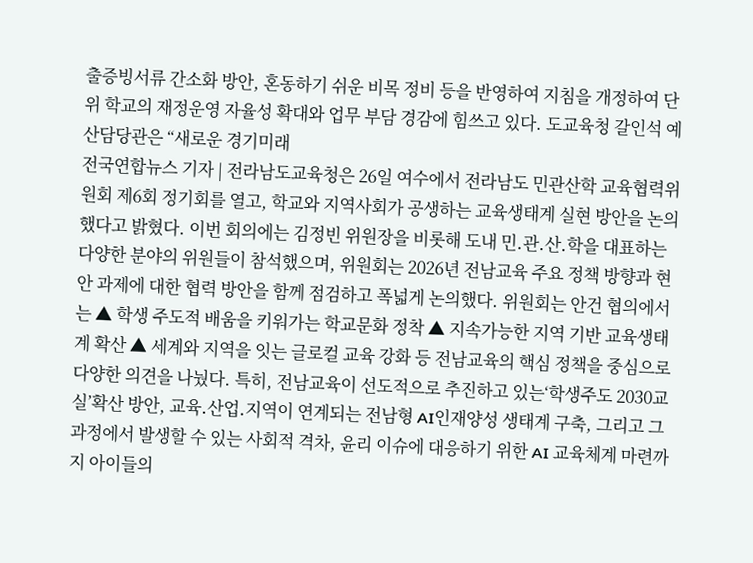출증빙서류 간소화 방안, 혼동하기 쉬운 비목 정비 등을 반영하여 지침을 개정하여 단위 학교의 재정운영 자율성 확대와 업무 부담 경감에 힘쓰고 있다. 도교육청 갈인석 예산담당관은 “새로운 경기미래
전국연합뉴스 기자 | 전라남도교육청은 26일 여수에서 전라남도 민관산학 교육협력위원회 제6회 정기회를 열고, 학교와 지역사회가 공생하는 교육생태계 실현 방안을 논의했다고 밝혔다. 이번 회의에는 김정빈 위원장을 비롯해 도내 민․관․산․학을 대표하는 다양한 분야의 위원들이 참석했으며, 위원회는 2026년 전남교육 주요 정책 방향과 현안 과제에 대한 협력 방안을 함께 점검하고 폭넓게 논의했다. 위원회는 안건 협의에서는 ▲ 학생 주도적 배움을 키워가는 학교문화 정착 ▲ 지속가능한 지역 기반 교육생태계 확산 ▲ 세계와 지역을 잇는 글로컬 교육 강화 등 전남교육의 핵심 정책을 중심으로 다양한 의견을 나눴다. 특히, 전남교육이 선도적으로 추진하고 있는‘학생주도 2030교실’확산 방안, 교육․산업․지역이 연계되는 전남형 AI인재양성 생태계 구축, 그리고 그 과정에서 발생할 수 있는 사회적 격차, 윤리 이슈에 대응하기 위한 AI 교육체계 마련까지 아이들의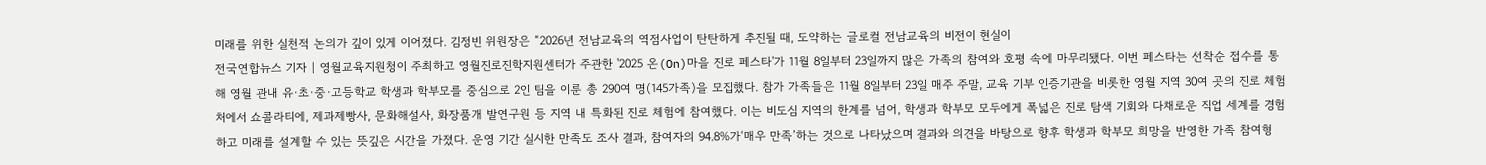미래를 위한 실천적 논의가 깊이 있게 이어졌다. 김정빈 위원장은 “2026년 전남교육의 역점사업이 탄탄하게 추진될 때, 도약하는 글로컬 전남교육의 비전이 현실이
전국연합뉴스 기자 | 영월교육지원청이 주최하고 영월진로진학지원센터가 주관한 '2025 온(On)마을 진로 페스타'가 11월 8일부터 23일까지 많은 가족의 참여와 호평 속에 마무리됐다. 이번 페스타는 선착순 접수를 통해 영월 관내 유·초·중·고등학교 학생과 학부모를 중심으로 2인 팀을 이룬 총 290여 명(145가족)을 모집했다. 참가 가족들은 11월 8일부터 23일 매주 주말, 교육 기부 인증기관을 비롯한 영월 지역 30여 곳의 진로 체험처에서 쇼콜라티에, 제과제빵사, 문화해설사, 화장품개 발연구원 등 지역 내 특화된 진로 체험에 참여했다. 이는 비도심 지역의 한계를 넘어, 학생과 학부모 모두에게 폭넓은 진로 탐색 기회와 다채로운 직업 세계를 경험하고 미래를 설계할 수 있는 뜻깊은 시간을 가졌다. 운영 기간 실시한 만족도 조사 결과, 참여자의 94.8%가‘매우 만족’하는 것으로 나타났으며 결과와 의견을 바탕으로 향후 학생과 학부모 희망을 반영한 가족 참여형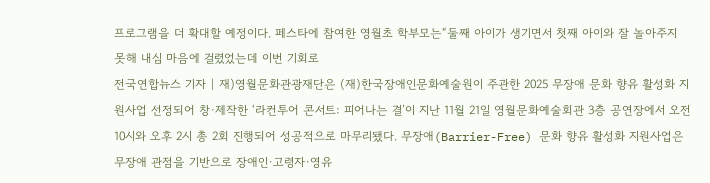프로그램을 더 확대할 예정이다. 페스타에 참여한 영월초 학부모는“둘째 아이가 생기면서 첫째 아이와 잘 놀아주지 못해 내심 마음에 걸렸었는데 이번 기회로
전국연합뉴스 기자 | 재)영월문화관광재단은 (재)한국장애인문화예술원이 주관한 2025 무장애 문화 향유 활성화 지원사업 선정되어 창·제작한 ‘라컨투어 콘서트: 피어나는 결’이 지난 11월 21일 영월문화예술회관 3층 공연장에서 오전 10시와 오후 2시 총 2회 진행되어 성공적으로 마무리됐다. 무장애(Barrier-Free) 문화 향유 활성화 지원사업은 무장애 관점을 기반으로 장애인·고령자·영유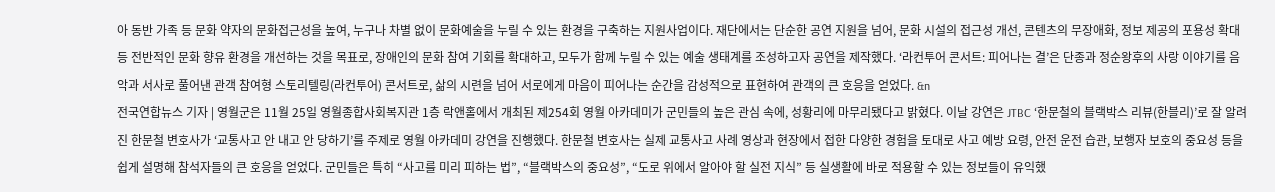아 동반 가족 등 문화 약자의 문화접근성을 높여, 누구나 차별 없이 문화예술을 누릴 수 있는 환경을 구축하는 지원사업이다. 재단에서는 단순한 공연 지원을 넘어, 문화 시설의 접근성 개선, 콘텐츠의 무장애화, 정보 제공의 포용성 확대 등 전반적인 문화 향유 환경을 개선하는 것을 목표로, 장애인의 문화 참여 기회를 확대하고, 모두가 함께 누릴 수 있는 예술 생태계를 조성하고자 공연을 제작했다. ‘라컨투어 콘서트: 피어나는 결’은 단종과 정순왕후의 사랑 이야기를 음악과 서사로 풀어낸 관객 참여형 스토리텔링(라컨투어) 콘서트로, 삶의 시련을 넘어 서로에게 마음이 피어나는 순간을 감성적으로 표현하여 관객의 큰 호응을 얻었다. &n
전국연합뉴스 기자 | 영월군은 11월 25일 영월종합사회복지관 1층 락앤홀에서 개최된 제254회 영월 아카데미가 군민들의 높은 관심 속에, 성황리에 마무리됐다고 밝혔다. 이날 강연은 JTBC ‘한문철의 블랙박스 리뷰(한블리)’로 잘 알려진 한문철 변호사가 ‘교통사고 안 내고 안 당하기’를 주제로 영월 아카데미 강연을 진행했다. 한문철 변호사는 실제 교통사고 사례 영상과 현장에서 접한 다양한 경험을 토대로 사고 예방 요령, 안전 운전 습관, 보행자 보호의 중요성 등을 쉽게 설명해 참석자들의 큰 호응을 얻었다. 군민들은 특히 “사고를 미리 피하는 법”, “블랙박스의 중요성”, “도로 위에서 알아야 할 실전 지식” 등 실생활에 바로 적용할 수 있는 정보들이 유익했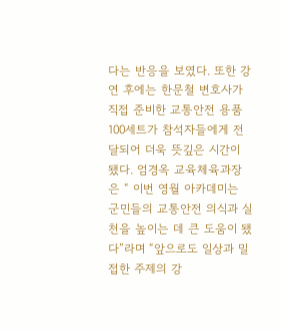다는 반응을 보였다. 또한 강연 후에는 한문철 변호사가 직접 준비한 교통안전 용품 100세트가 참석자들에게 전달되어 더욱 뜻깊은 시간이 됐다. 엄경옥 교육체육과장은 “ 이번 영월 아카데미는 군민들의 교통안전 의식과 실천을 높이는 데 큰 도움이 됐다”라며 “앞으로도 일상과 밀접한 주제의 강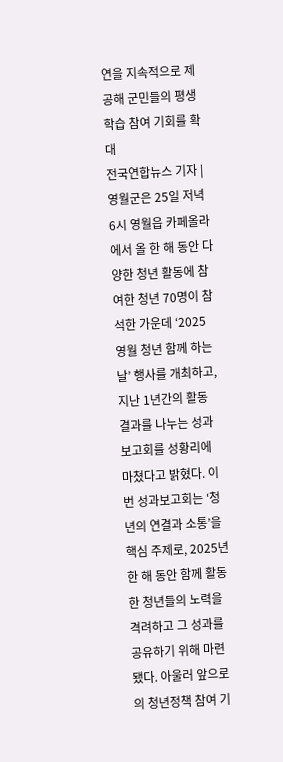연을 지속적으로 제공해 군민들의 평생학습 참여 기회를 확대
전국연합뉴스 기자 | 영월군은 25일 저녁 6시 영월읍 카페올라에서 올 한 해 동안 다양한 청년 활동에 참여한 청년 70명이 참석한 가운데 ‘2025 영월 청년 함께 하는 날’ 행사를 개최하고, 지난 1년간의 활동 결과를 나누는 성과보고회를 성황리에 마쳤다고 밝혔다. 이번 성과보고회는 ‘청년의 연결과 소통’을 핵심 주제로, 2025년 한 해 동안 함께 활동한 청년들의 노력을 격려하고 그 성과를 공유하기 위해 마련됐다. 아울러 앞으로의 청년정책 참여 기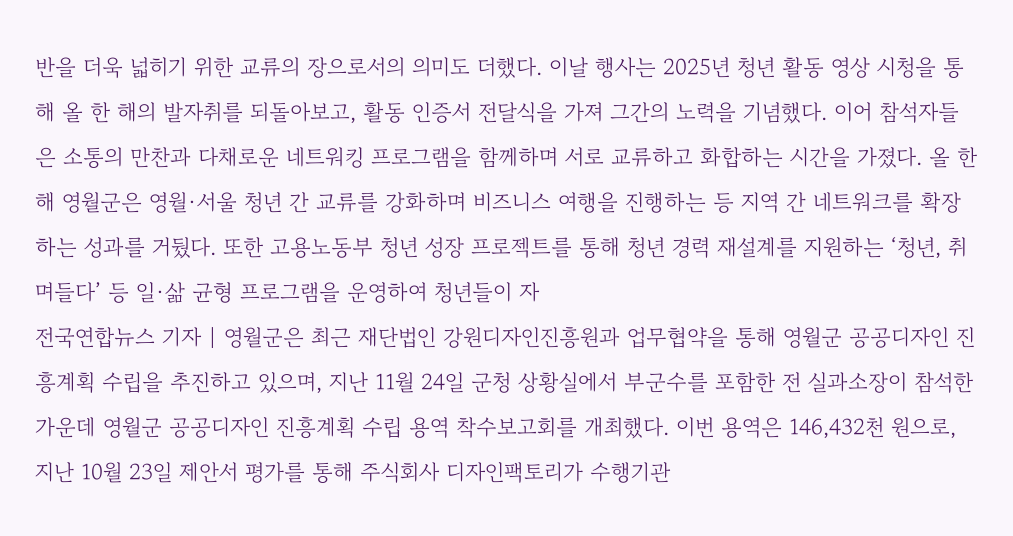반을 더욱 넓히기 위한 교류의 장으로서의 의미도 더했다. 이날 행사는 2025년 청년 활동 영상 시청을 통해 올 한 해의 발자취를 되돌아보고, 활동 인증서 전달식을 가져 그간의 노력을 기념했다. 이어 참석자들은 소통의 만찬과 다채로운 네트워킹 프로그램을 함께하며 서로 교류하고 화합하는 시간을 가졌다. 올 한 해 영월군은 영월·서울 청년 간 교류를 강화하며 비즈니스 여행을 진행하는 등 지역 간 네트워크를 확장하는 성과를 거뒀다. 또한 고용노동부 청년 성장 프로젝트를 통해 청년 경력 재설계를 지원하는 ‘청년, 취며들다’ 등 일·삶 균형 프로그램을 운영하여 청년들이 자
전국연합뉴스 기자 | 영월군은 최근 재단법인 강원디자인진흥원과 업무협약을 통해 영월군 공공디자인 진흥계획 수립을 추진하고 있으며, 지난 11월 24일 군청 상황실에서 부군수를 포함한 전 실과소장이 참석한 가운데 영월군 공공디자인 진흥계획 수립 용역 착수보고회를 개최했다. 이번 용역은 146,432천 원으로, 지난 10월 23일 제안서 평가를 통해 주식회사 디자인팩토리가 수행기관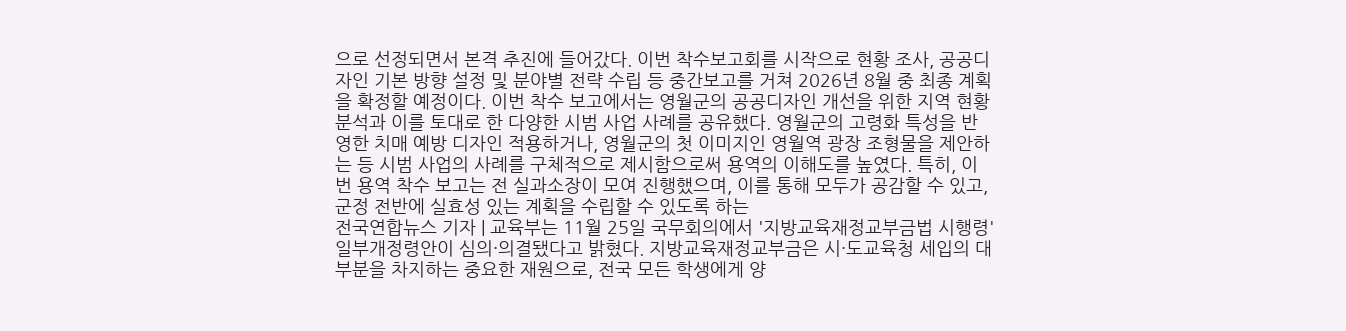으로 선정되면서 본격 추진에 들어갔다. 이번 착수보고회를 시작으로 현황 조사, 공공디자인 기본 방향 설정 및 분야별 전략 수립 등 중간보고를 거쳐 2026년 8월 중 최종 계획을 확정할 예정이다. 이번 착수 보고에서는 영월군의 공공디자인 개선을 위한 지역 현황 분석과 이를 토대로 한 다양한 시범 사업 사례를 공유했다. 영월군의 고령화 특성을 반영한 치매 예방 디자인 적용하거나, 영월군의 첫 이미지인 영월역 광장 조형물을 제안하는 등 시범 사업의 사례를 구체적으로 제시함으로써 용역의 이해도를 높였다. 특히, 이번 용역 착수 보고는 전 실과소장이 모여 진행했으며, 이를 통해 모두가 공감할 수 있고, 군정 전반에 실효성 있는 계획을 수립할 수 있도록 하는
전국연합뉴스 기자 | 교육부는 11월 25일 국무회의에서 '지방교육재정교부금법 시행령' 일부개정령안이 심의·의결됐다고 밝혔다. 지방교육재정교부금은 시·도교육청 세입의 대부분을 차지하는 중요한 재원으로, 전국 모든 학생에게 양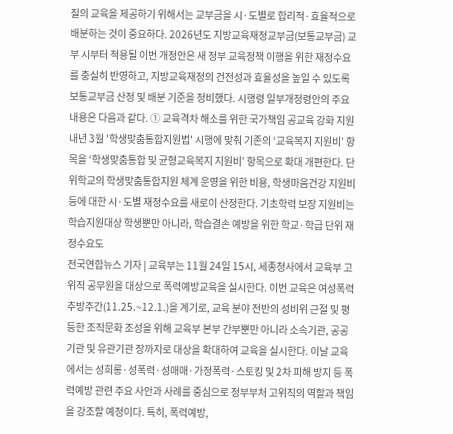질의 교육을 제공하기 위해서는 교부금을 시·도별로 합리적·효율적으로 배분하는 것이 중요하다. 2026년도 지방교육재정교부금(보통교부금) 교부 시부터 적용될 이번 개정안은 새 정부 교육정책 이행을 위한 재정수요를 충실히 반영하고, 지방교육재정의 건전성과 효율성을 높일 수 있도록 보통교부금 산정 및 배분 기준을 정비했다. 시행령 일부개정령안의 주요 내용은 다음과 같다. ① 교육격차 해소를 위한 국가책임 공교육 강화 지원 내년 3월 '학생맞춤통합지원법' 시행에 맞춰 기존의 ‘교육복지 지원비’ 항목을 ‘학생맞춤통합 및 균형교육복지 지원비’ 항목으로 확대 개편한다. 단위학교의 학생맞춤통합지원 체계 운영을 위한 비용, 학생마음건강 지원비 등에 대한 시·도별 재정수요를 새로이 산정한다. 기초학력 보장 지원비는 학습지원대상 학생뿐만 아니라, 학습결손 예방을 위한 학교·학급 단위 재정수요도
전국연합뉴스 기자 | 교육부는 11월 24일 15시, 세종청사에서 교육부 고위직 공무원을 대상으로 폭력예방교육을 실시한다. 이번 교육은 여성폭력 추방주간(11.25.~12.1.)을 계기로, 교육 분야 전반의 성비위 근절 및 평등한 조직문화 조성을 위해 교육부 본부 간부뿐만 아니라 소속기관, 공공기관 및 유관기관 장까지로 대상을 확대하여 교육을 실시한다. 이날 교육에서는 성희롱·성폭력·성매매·가정폭력·스토킹 및 2차 피해 방지 등 폭력예방 관련 주요 사안과 사례를 중심으로 정부부처 고위직의 역할과 책임을 강조할 예정이다. 특히, 폭력예방,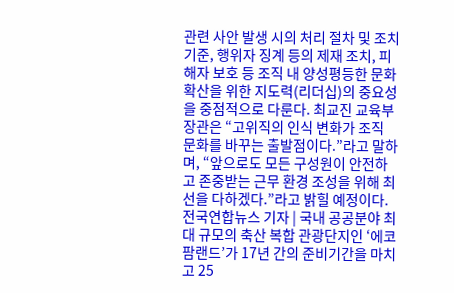관련 사안 발생 시의 처리 절차 및 조치 기준, 행위자 징계 등의 제재 조치, 피해자 보호 등 조직 내 양성평등한 문화 확산을 위한 지도력(리더십)의 중요성을 중점적으로 다룬다. 최교진 교육부 장관은 “고위직의 인식 변화가 조직 문화를 바꾸는 출발점이다.”라고 말하며, “앞으로도 모든 구성원이 안전하고 존중받는 근무 환경 조성을 위해 최선을 다하겠다.”라고 밝힐 예정이다.
전국연합뉴스 기자 | 국내 공공분야 최대 규모의 축산 복합 관광단지인 ‘에코팜랜드’가 17년 간의 준비기간을 마치고 25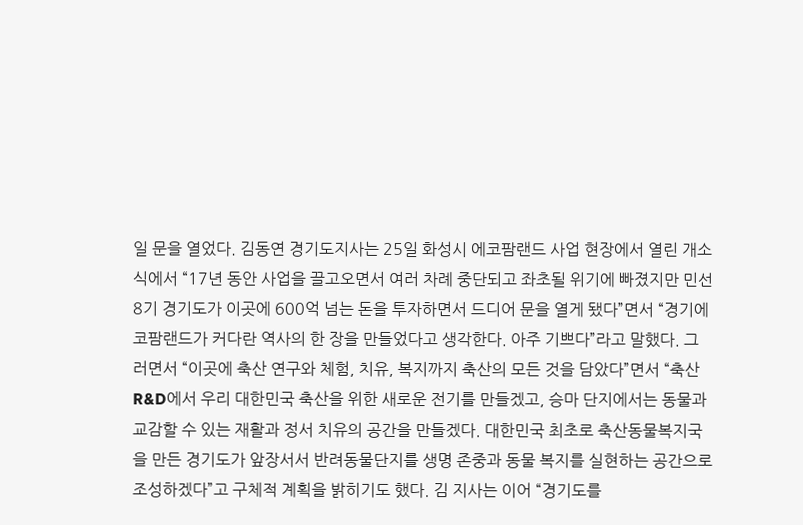일 문을 열었다. 김동연 경기도지사는 25일 화성시 에코팜랜드 사업 현장에서 열린 개소식에서 “17년 동안 사업을 끌고오면서 여러 차례 중단되고 좌초될 위기에 빠졌지만 민선8기 경기도가 이곳에 600억 넘는 돈을 투자하면서 드디어 문을 열게 됐다”면서 “경기에코팜랜드가 커다란 역사의 한 장을 만들었다고 생각한다. 아주 기쁘다”라고 말했다. 그러면서 “이곳에 축산 연구와 체험, 치유, 복지까지 축산의 모든 것을 담았다”면서 “축산 R&D에서 우리 대한민국 축산을 위한 새로운 전기를 만들겠고, 승마 단지에서는 동물과 교감할 수 있는 재활과 정서 치유의 공간을 만들겠다. 대한민국 최초로 축산동물복지국을 만든 경기도가 앞장서서 반려동물단지를 생명 존중과 동물 복지를 실현하는 공간으로 조성하겠다”고 구체적 계획을 밝히기도 했다. 김 지사는 이어 “경기도를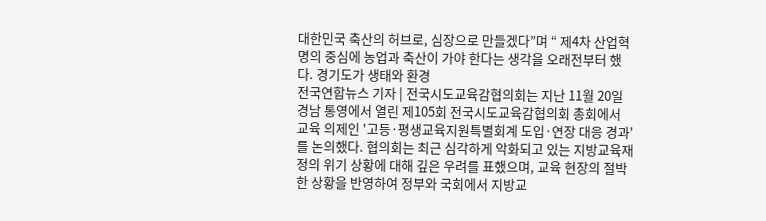대한민국 축산의 허브로, 심장으로 만들겠다”며 “ 제4차 산업혁명의 중심에 농업과 축산이 가야 한다는 생각을 오래전부터 했다. 경기도가 생태와 환경
전국연합뉴스 기자 | 전국시도교육감협의회는 지난 11월 20일 경남 통영에서 열린 제105회 전국시도교육감협의회 총회에서 교육 의제인 '고등·평생교육지원특별회계 도입·연장 대응 경과'를 논의했다. 협의회는 최근 심각하게 악화되고 있는 지방교육재정의 위기 상황에 대해 깊은 우려를 표했으며, 교육 현장의 절박한 상황을 반영하여 정부와 국회에서 지방교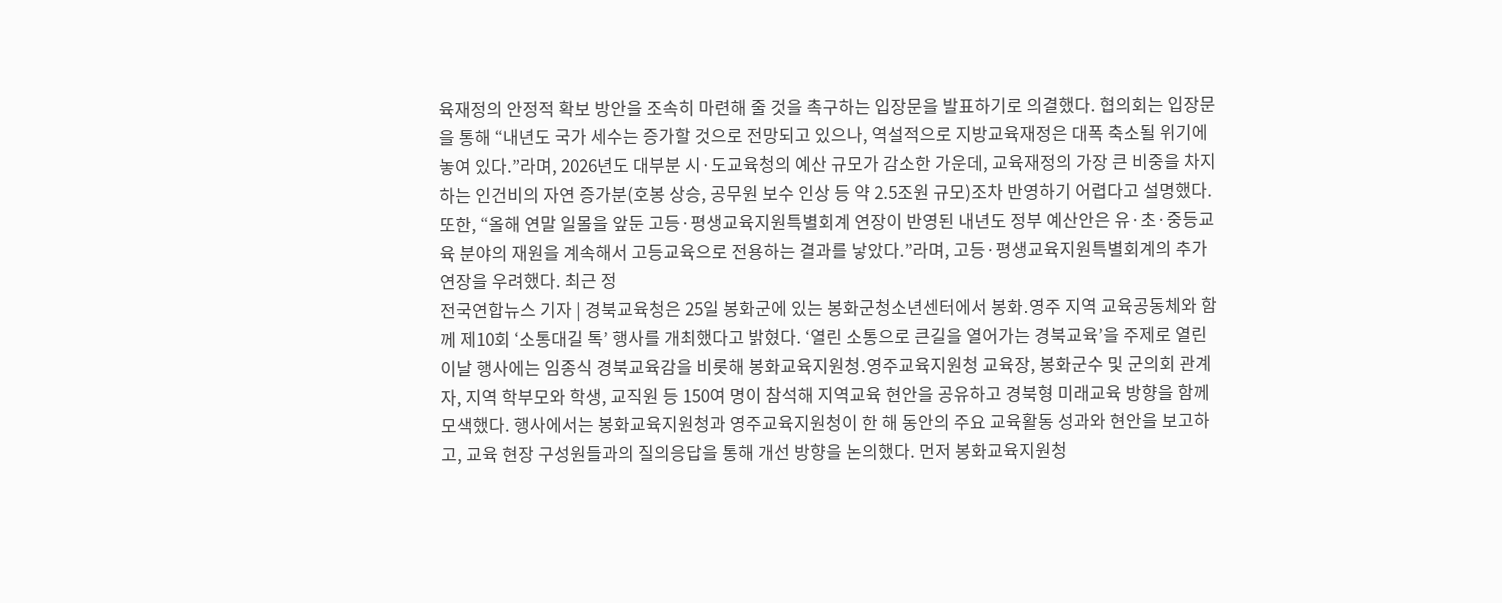육재정의 안정적 확보 방안을 조속히 마련해 줄 것을 촉구하는 입장문을 발표하기로 의결했다. 협의회는 입장문을 통해 “내년도 국가 세수는 증가할 것으로 전망되고 있으나, 역설적으로 지방교육재정은 대폭 축소될 위기에 놓여 있다.”라며, 2026년도 대부분 시·도교육청의 예산 규모가 감소한 가운데, 교육재정의 가장 큰 비중을 차지하는 인건비의 자연 증가분(호봉 상승, 공무원 보수 인상 등 약 2.5조원 규모)조차 반영하기 어렵다고 설명했다. 또한, “올해 연말 일몰을 앞둔 고등·평생교육지원특별회계 연장이 반영된 내년도 정부 예산안은 유·초·중등교육 분야의 재원을 계속해서 고등교육으로 전용하는 결과를 낳았다.”라며, 고등·평생교육지원특별회계의 추가 연장을 우려했다. 최근 정
전국연합뉴스 기자 | 경북교육청은 25일 봉화군에 있는 봉화군청소년센터에서 봉화․영주 지역 교육공동체와 함께 제10회 ‘소통대길 톡’ 행사를 개최했다고 밝혔다. ‘열린 소통으로 큰길을 열어가는 경북교육’을 주제로 열린 이날 행사에는 임종식 경북교육감을 비롯해 봉화교육지원청․영주교육지원청 교육장, 봉화군수 및 군의회 관계자, 지역 학부모와 학생, 교직원 등 150여 명이 참석해 지역교육 현안을 공유하고 경북형 미래교육 방향을 함께 모색했다. 행사에서는 봉화교육지원청과 영주교육지원청이 한 해 동안의 주요 교육활동 성과와 현안을 보고하고, 교육 현장 구성원들과의 질의응답을 통해 개선 방향을 논의했다. 먼저 봉화교육지원청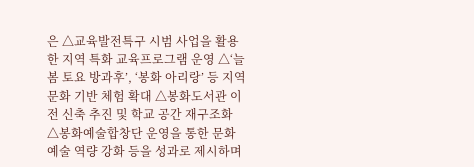은 △교육발전특구 시범 사업을 활용한 지역 특화 교육프로그램 운영 △‘늘봄 토요 방과후’, ‘봉화 아리랑’ 등 지역문화 기반 체험 확대 △봉화도서관 이전 신축 추진 및 학교 공간 재구조화 △봉화예술합창단 운영을 통한 문화예술 역량 강화 등을 성과로 제시하며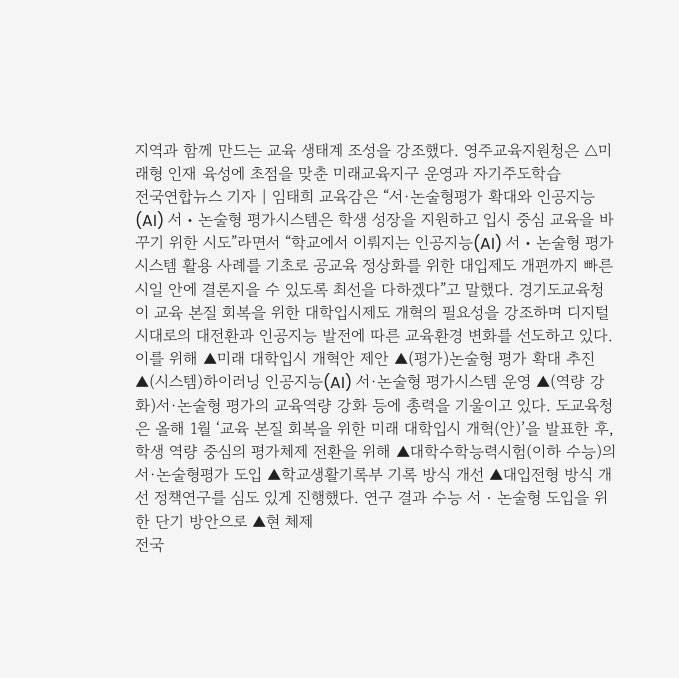지역과 함께 만드는 교육 생태계 조성을 강조했다. 영주교육지원청은 △미래형 인재 육성에 초점을 맞춘 미래교육지구 운영과 자기주도학습
전국연합뉴스 기자 | 임태희 교육감은 “서·논술형평가 확대와 인공지능(AI) 서・논술형 평가시스템은 학생 성장을 지원하고 입시 중심 교육을 바꾸기 위한 시도”라면서 “학교에서 이뤄지는 인공지능(AI) 서・논술형 평가시스템 활용 사례를 기초로 공교육 정상화를 위한 대입제도 개편까지 빠른 시일 안에 결론지을 수 있도록 최선을 다하겠다”고 말했다. 경기도교육청이 교육 본질 회복을 위한 대학입시제도 개혁의 필요성을 강조하며 디지털 시대로의 대전환과 인공지능 발전에 따른 교육환경 변화를 선도하고 있다. 이를 위해 ▲미래 대학입시 개혁안 제안 ▲(평가)논술형 평가 확대 추진 ▲(시스템)하이러닝 인공지능(AI) 서·논술형 평가시스템 운영 ▲(역량 강화)서·논술형 평가의 교육역량 강화 등에 총력을 기울이고 있다. 도교육청은 올해 1월 ‘교육 본질 회복을 위한 미래 대학입시 개혁(안)’을 발표한 후, 학생 역량 중심의 평가체제 전환을 위해 ▲대학수학능력시험(이하 수능)의 서·논술형평가 도입 ▲학교생활기록부 기록 방식 개선 ▲대입전형 방식 개선 정책연구를 심도 있게 진행했다. 연구 결과 수능 서‧논술형 도입을 위한 단기 방안으로 ▲현 체제
전국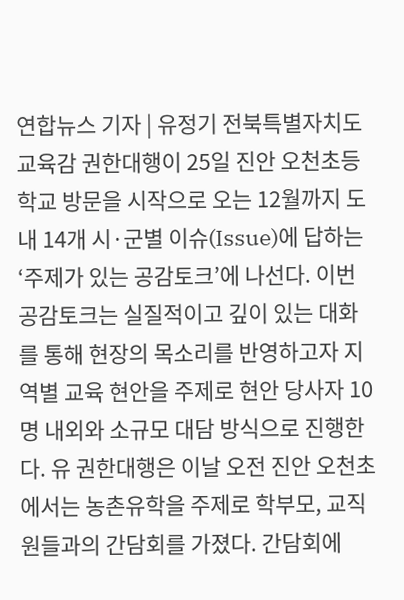연합뉴스 기자 | 유정기 전북특별자치도교육감 권한대행이 25일 진안 오천초등학교 방문을 시작으로 오는 12월까지 도내 14개 시·군별 이슈(Issue)에 답하는 ‘주제가 있는 공감토크’에 나선다. 이번 공감토크는 실질적이고 깊이 있는 대화를 통해 현장의 목소리를 반영하고자 지역별 교육 현안을 주제로 현안 당사자 10명 내외와 소규모 대담 방식으로 진행한다. 유 권한대행은 이날 오전 진안 오천초에서는 농촌유학을 주제로 학부모, 교직원들과의 간담회를 가졌다. 간담회에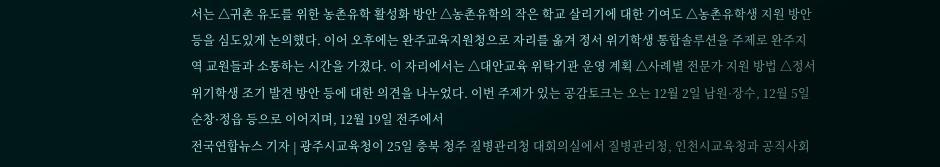서는 △귀촌 유도를 위한 농촌유학 활성화 방안 △농촌유학의 작은 학교 살리기에 대한 기여도 △농촌유학생 지원 방안 등을 심도있게 논의했다. 이어 오후에는 완주교육지원청으로 자리를 옮겨 정서 위기학생 통합솔루션을 주제로 완주지역 교원들과 소통하는 시간을 가졌다. 이 자리에서는 △대안교육 위탁기관 운영 계획 △사례별 전문가 지원 방법 △정서 위기학생 조기 발견 방안 등에 대한 의견을 나누었다. 이번 주제가 있는 공감토크는 오는 12월 2일 남원·장수, 12월 5일 순창·정읍 등으로 이어지며, 12월 19일 전주에서
전국연합뉴스 기자 | 광주시교육청이 25일 충북 청주 질병관리청 대회의실에서 질병관리청, 인천시교육청과 공직사회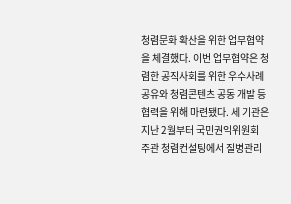청렴문화 확산을 위한 업무협약을 체결했다. 이번 업무협약은 청렴한 공직사회를 위한 우수사례 공유와 청렴콘텐츠 공동 개발 등 협력을 위해 마련됐다. 세 기관은 지난 2월부터 국민권익위원회 주관 청렴컨설팅에서 질병관리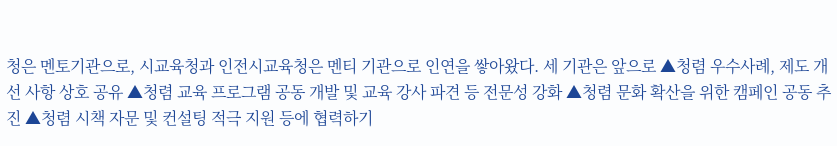청은 멘토기관으로, 시교육청과 인전시교육청은 멘티 기관으로 인연을 쌓아왔다. 세 기관은 앞으로 ▲청렴 우수사례, 제도 개선 사항 상호 공유 ▲청렴 교육 프로그램 공동 개발 및 교육 강사 파견 등 전문성 강화 ▲청렴 문화 확산을 위한 캠페인 공동 추진 ▲청렴 시책 자문 및 컨설팅 적극 지원 등에 협력하기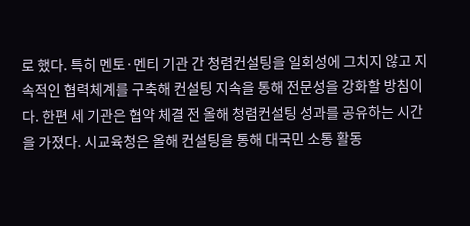로 했다. 특히 멘토·멘티 기관 간 청렴컨설팅을 일회성에 그치지 않고 지속적인 협력체계를 구축해 컨설팅 지속을 통해 전문성을 강화할 방침이다. 한편 세 기관은 협약 체결 전 올해 청렴컨설팅 성과를 공유하는 시간을 가졌다. 시교육청은 올해 컨설팅을 통해 대국민 소통 활동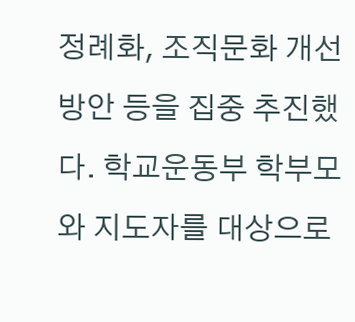정례화, 조직문화 개선 방안 등을 집중 추진했다. 학교운동부 학부모와 지도자를 대상으로